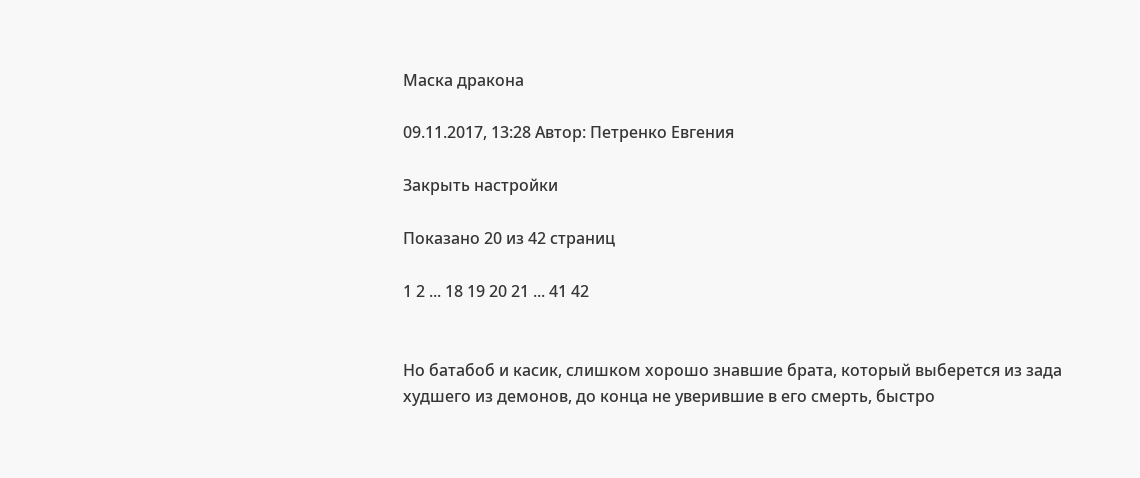Маска дракона

09.11.2017, 13:28 Автор: Петренко Евгения

Закрыть настройки

Показано 20 из 42 страниц

1 2 ... 18 19 20 21 ... 41 42


Но батабоб и касик, слишком хорошо знавшие брата, который выберется из зада худшего из демонов, до конца не уверившие в его смерть, быстро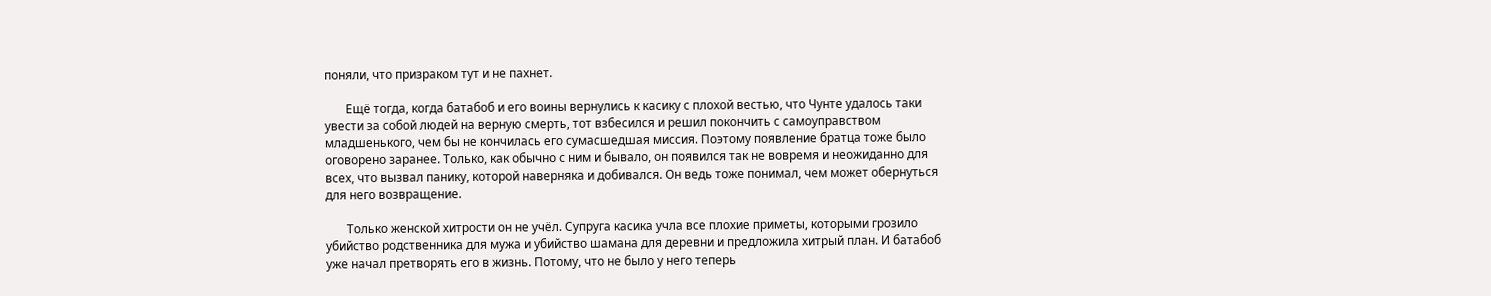поняли, что призраком тут и не пахнет.

       Ещё тогда, когда батабоб и его воины вернулись к касику с плохой вестью, что Чунте удалось таки увести за собой людей на верную смерть, тот взбесился и решил покончить с самоуправством младшенького, чем бы не кончилась его сумасшедшая миссия. Поэтому появление братца тоже было оговорено заранее. Только, как обычно с ним и бывало, он появился так не вовремя и неожиданно для всех, что вызвал панику, которой наверняка и добивался. Он ведь тоже понимал, чем может обернуться для него возвращение.

       Только женской хитрости он не учёл. Супруга касика учла все плохие приметы, которыми грозило убийство родственника для мужа и убийство шамана для деревни и предложила хитрый план. И батабоб уже начал претворять его в жизнь. Потому, что не было у него теперь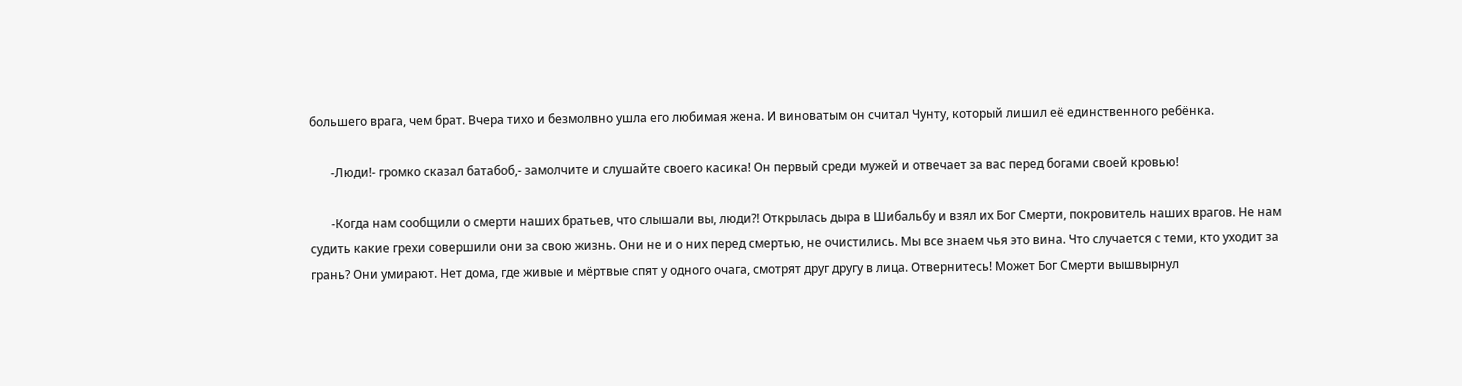большего врага, чем брат. Вчера тихо и безмолвно ушла его любимая жена. И виноватым он считал Чунту, который лишил её единственного ребёнка.

       -Люди!- громко сказал батабоб,- замолчите и слушайте своего касика! Он первый среди мужей и отвечает за вас перед богами своей кровью!

       -Когда нам сообщили о смерти наших братьев, что слышали вы, люди?! Открылась дыра в Шибальбу и взял их Бог Смерти, покровитель наших врагов. Не нам судить какие грехи совершили они за свою жизнь. Они не и о них перед смертью, не очистились. Мы все знаем чья это вина. Что случается с теми, кто уходит за грань? Они умирают. Нет дома, где живые и мёртвые спят у одного очага, смотрят друг другу в лица. Отвернитесь! Может Бог Смерти вышвырнул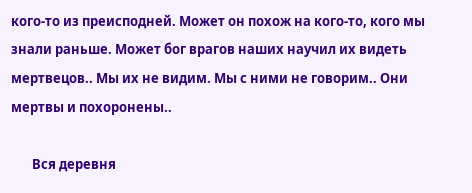кого-то из преисподней. Может он похож на кого-то, кого мы знали раньше. Может бог врагов наших научил их видеть мертвецов.. Мы их не видим. Мы с ними не говорим.. Они мертвы и похоронены..

       Вся деревня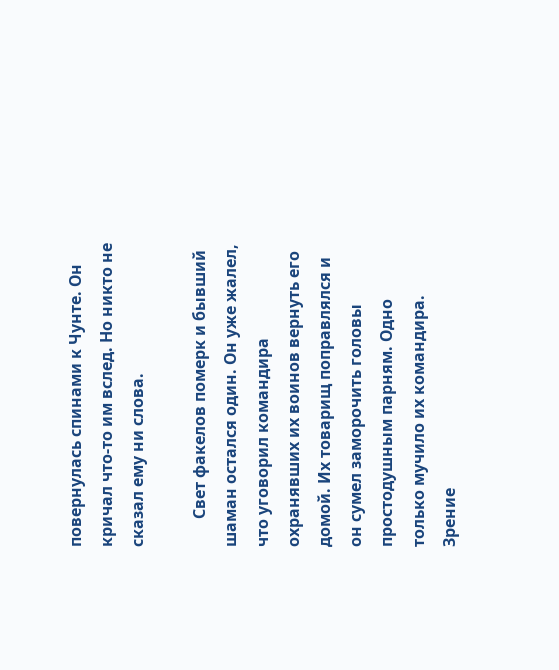повернулась спинами к Чунте. Он кричал что-то им вслед. Но никто не сказал ему ни слова.

       Свет факелов померк и бывший шаман остался один. Он уже жалел, что уговорил командира охранявших их воинов вернуть его домой. Их товарищ поправлялся и он сумел заморочить головы простодушным парням. Одно только мучило их командира. Зрение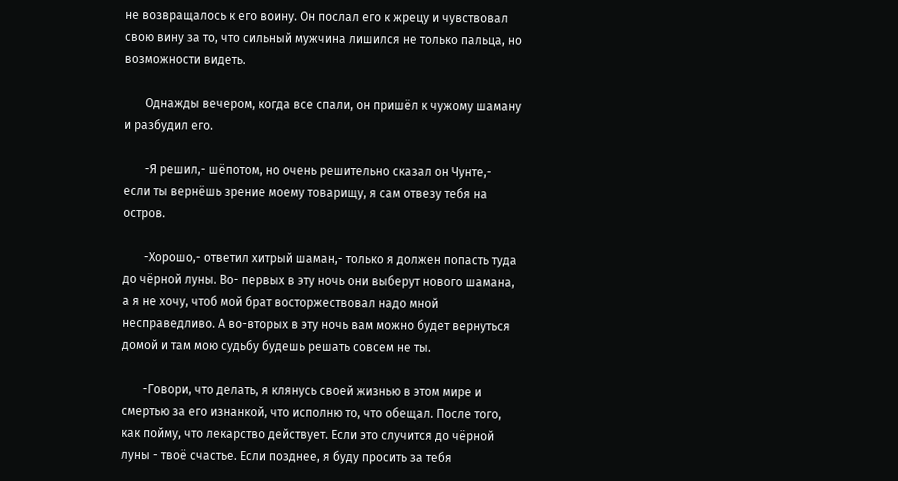не возвращалось к его воину. Он послал его к жрецу и чувствовал свою вину за то, что сильный мужчина лишился не только пальца, но возможности видеть.

       Однажды вечером, когда все спали, он пришёл к чужому шаману и разбудил его.

       -Я решил,- шёпотом, но очень решительно сказал он Чунте,- если ты вернёшь зрение моему товарищу, я сам отвезу тебя на остров.

       -Хорошо,- ответил хитрый шаман,- только я должен попасть туда до чёрной луны. Во- первых в эту ночь они выберут нового шамана, а я не хочу, чтоб мой брат восторжествовал надо мной несправедливо. А во-вторых в эту ночь вам можно будет вернуться домой и там мою судьбу будешь решать совсем не ты.

       -Говори, что делать, я клянусь своей жизнью в этом мире и смертью за его изнанкой, что исполню то, что обещал. После того, как пойму, что лекарство действует. Если это случится до чёрной луны - твоё счастье. Если позднее, я буду просить за тебя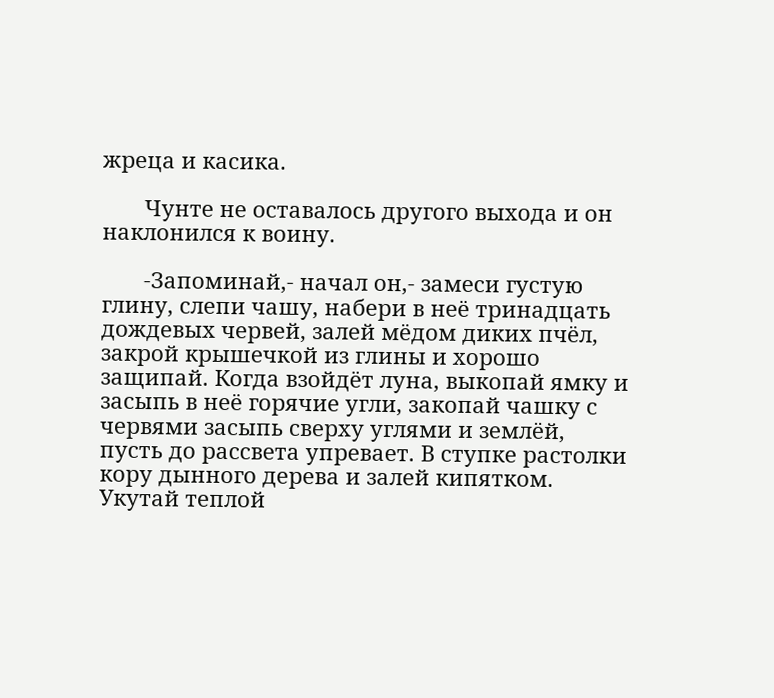жреца и касика.

       Чунте не оставалось другого выхода и он наклонился к воину.

       -Запоминай,- начал он,- замеси густую глину, слепи чашу, набери в неё тринадцать дождевых червей, залей мёдом диких пчёл, закрой крышечкой из глины и хорошо защипай. Когда взойдёт луна, выкопай ямку и засыпь в неё горячие угли, закопай чашку с червями засыпь сверху углями и землёй, пусть до рассвета упревает. В ступке растолки кору дынного дерева и залей кипятком. Укутай теплой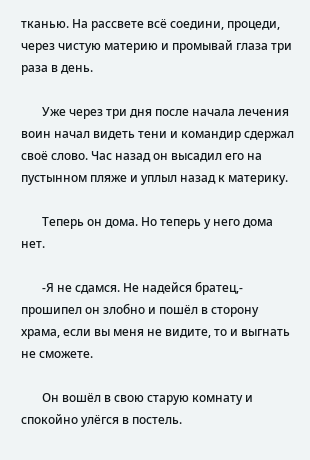тканью. На рассвете всё соедини, процеди, через чистую материю и промывай глаза три раза в день.

       Уже через три дня после начала лечения воин начал видеть тени и командир сдержал своё слово. Час назад он высадил его на пустынном пляже и уплыл назад к материку.

       Теперь он дома. Но теперь у него дома нет.

       -Я не сдамся. Не надейся братец,- прошипел он злобно и пошёл в сторону храма, если вы меня не видите, то и выгнать не сможете.

       Он вошёл в свою старую комнату и спокойно улёгся в постель.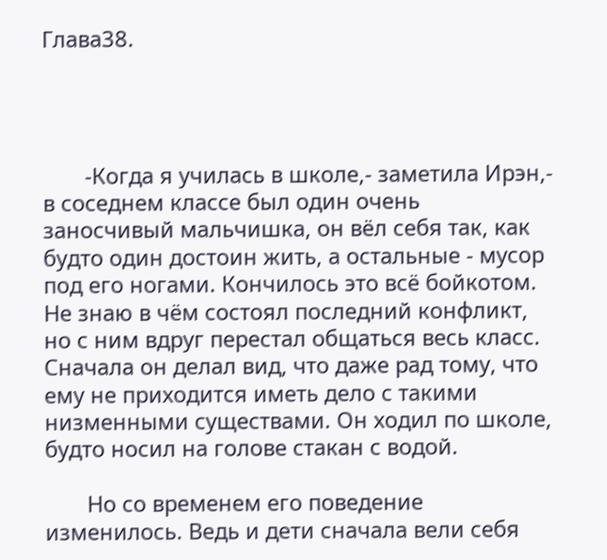Глава38.




       -Когда я училась в школе,- заметила Ирэн,- в соседнем классе был один очень заносчивый мальчишка, он вёл себя так, как будто один достоин жить, а остальные - мусор под его ногами. Кончилось это всё бойкотом. Не знаю в чём состоял последний конфликт, но с ним вдруг перестал общаться весь класс. Сначала он делал вид, что даже рад тому, что ему не приходится иметь дело с такими низменными существами. Он ходил по школе, будто носил на голове стакан с водой.

       Но со временем его поведение изменилось. Ведь и дети сначала вели себя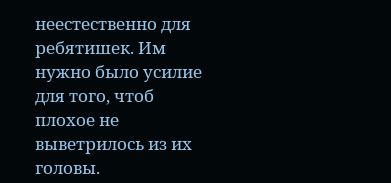неестественно для ребятишек. Им нужно было усилие для того, чтоб плохое не выветрилось из их головы.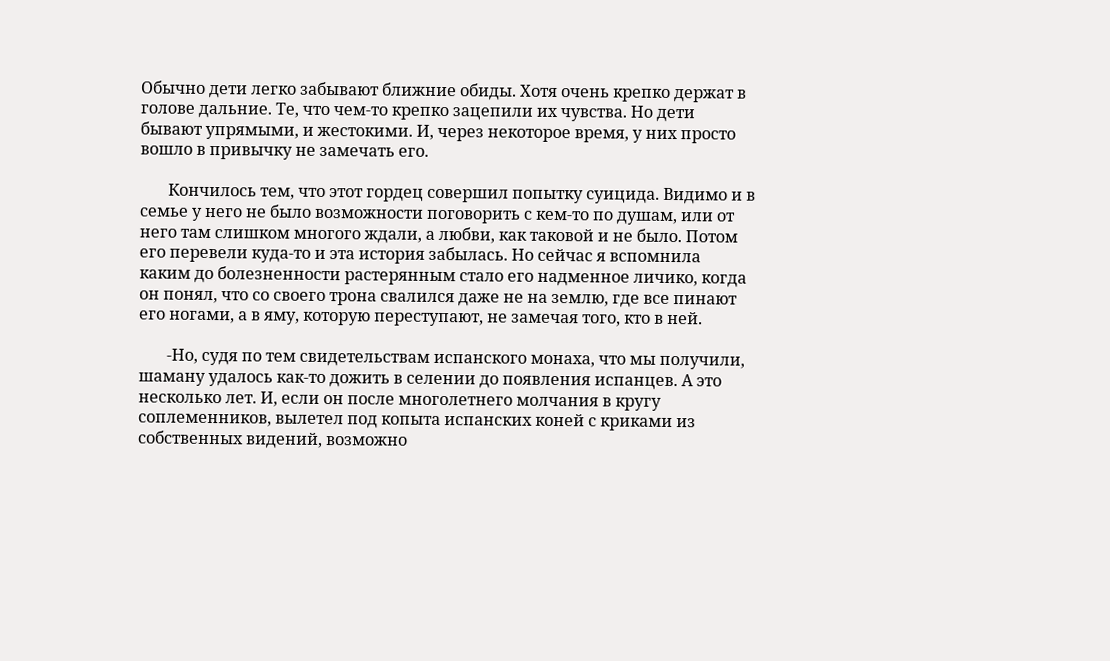Обычно дети легко забывают ближние обиды. Хотя очень крепко держат в голове дальние. Те, что чем-то крепко зацепили их чувства. Но дети бывают упрямыми, и жестокими. И, через некоторое время, у них просто вошло в привычку не замечать его.

       Кончилось тем, что этот гордец совершил попытку суицида. Видимо и в семье у него не было возможности поговорить с кем-то по душам, или от него там слишком многого ждали, а любви, как таковой и не было. Потом его перевели куда-то и эта история забылась. Но сейчас я вспомнила каким до болезненности растерянным стало его надменное личико, когда он понял, что со своего трона свалился даже не на землю, где все пинают его ногами, а в яму, которую переступают, не замечая того, кто в ней.

       -Но, судя по тем свидетельствам испанского монаха, что мы получили, шаману удалось как-то дожить в селении до появления испанцев. А это несколько лет. И, если он после многолетнего молчания в кругу соплеменников, вылетел под копыта испанских коней с криками из собственных видений, возможно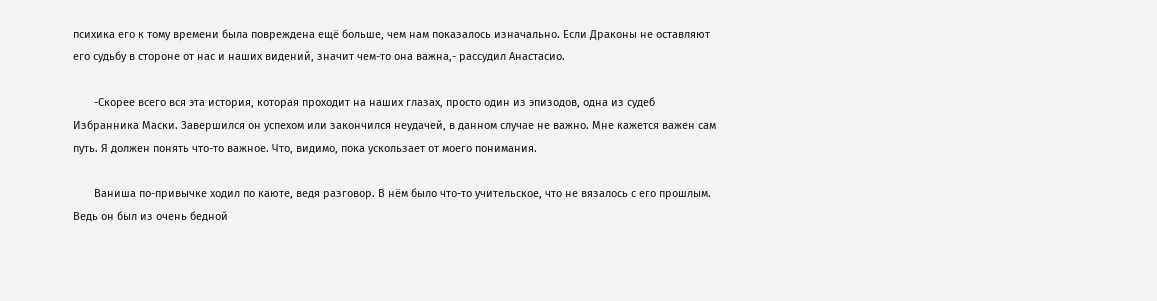психика его к тому времени была повреждена ещё больше, чем нам показалось изначально. Если Драконы не оставляют его судьбу в стороне от нас и наших видений, значит чем-то она важна,- рассудил Анастасио.

       -Скорее всего вся эта история, которая проходит на наших глазах, просто один из эпизодов, одна из судеб Избранника Маски. Завершился он успехом или закончился неудачей, в данном случае не важно. Мне кажется важен сам путь. Я должен понять что-то важное. Что, видимо, пока ускользает от моего понимания.

       Ваниша по-привычке ходил по каюте, ведя разговор. В нём было что-то учительское, что не вязалось с его прошлым. Ведь он был из очень бедной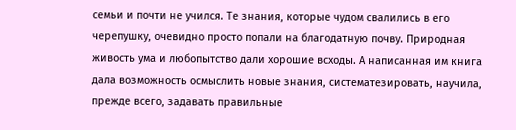семьи и почти не учился. Те знания, которые чудом свалились в его черепушку, очевидно просто попали на благодатную почву. Природная живость ума и любопытство дали хорошие всходы. А написанная им книга дала возможность осмыслить новые знания, систематезировать, научила, прежде всего, задавать правильные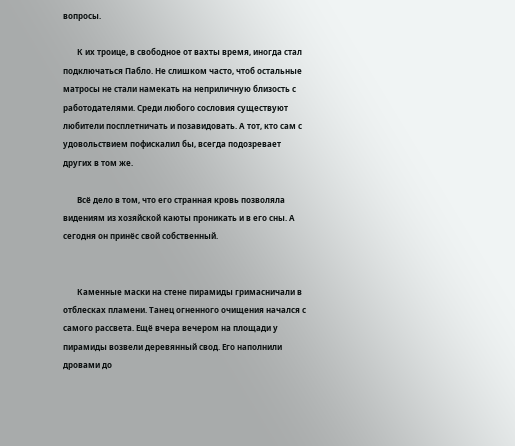вопросы.

       К их троице, в свободное от вахты время, иногда стал подключаться Пабло. Не слишком часто, чтоб остальные матросы не стали намекать на неприличную близость с работодателями. Среди любого сословия существуют любители посплетничать и позавидовать. А тот, кто сам с удовольствием пофискалил бы, всегда подозревает других в том же.

       Всё дело в том, что его странная кровь позволяла видениям из хозяйской каюты проникать и в его сны. А сегодня он принёс свой собственный.


       Каменные маски на стене пирамиды гримасничали в отблесках пламени. Танец огненного очищения начался с самого рассвета. Ещё вчера вечером на площади у пирамиды возвели деревянный свод. Его наполнили дровами до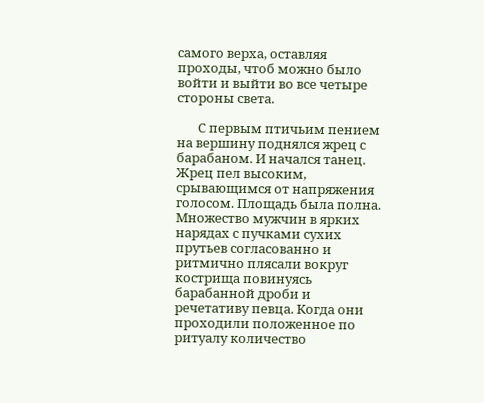самого верха, оставляя проходы, чтоб можно было войти и выйти во все четыре стороны света.

       С первым птичьим пением на вершину поднялся жрец с барабаном. И начался танец. Жрец пел высоким, срывающимся от напряжения голосом. Площадь была полна. Множество мужчин в ярких нарядах с пучками сухих прутьев согласованно и ритмично плясали вокруг кострища повинуясь барабанной дроби и речетативу певца. Когда они проходили положенное по ритуалу количество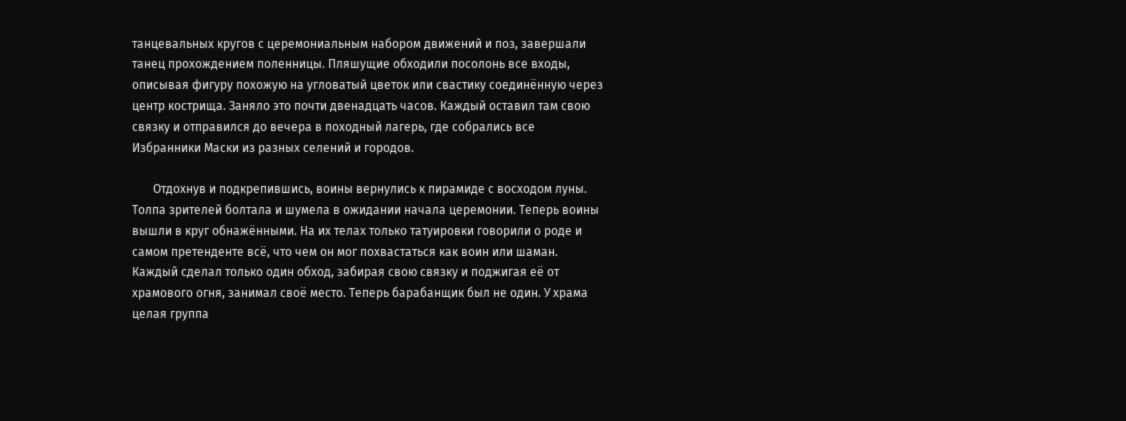танцевальных кругов с церемониальным набором движений и поз, завершали танец прохождением поленницы. Пляшущие обходили посолонь все входы, описывая фигуру похожую на угловатый цветок или свастику соединённую через центр кострища. Заняло это почти двенадцать часов. Каждый оставил там свою связку и отправился до вечера в походный лагерь, где собрались все Избранники Маски из разных селений и городов.

       Отдохнув и подкрепившись, воины вернулись к пирамиде с восходом луны. Толпа зрителей болтала и шумела в ожидании начала церемонии. Теперь воины вышли в круг обнажёнными. На их телах только татуировки говорили о роде и самом претенденте всё, что чем он мог похвастаться как воин или шаман. Каждый сделал только один обход, забирая свою связку и поджигая её от храмового огня, занимал своё место. Теперь барабанщик был не один. У храма целая группа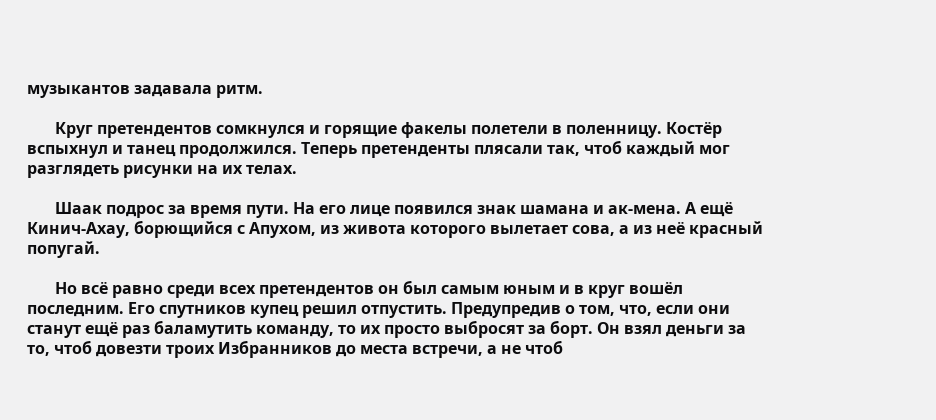музыкантов задавала ритм.

       Круг претендентов сомкнулся и горящие факелы полетели в поленницу. Костёр вспыхнул и танец продолжился. Теперь претенденты плясали так, чтоб каждый мог разглядеть рисунки на их телах.

       Шаак подрос за время пути. На его лице появился знак шамана и ак-мена. А ещё Кинич-Ахау, борющийся с Апухом, из живота которого вылетает сова, а из неё красный попугай.

       Но всё равно среди всех претендентов он был самым юным и в круг вошёл последним. Его спутников купец решил отпустить. Предупредив о том, что, если они станут ещё раз баламутить команду, то их просто выбросят за борт. Он взял деньги за то, чтоб довезти троих Избранников до места встречи, а не чтоб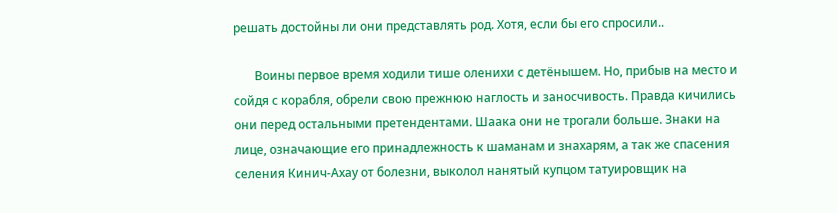решать достойны ли они представлять род. Хотя, если бы его спросили..

       Воины первое время ходили тише оленихи с детёнышем. Но, прибыв на место и сойдя с корабля, обрели свою прежнюю наглость и заносчивость. Правда кичились они перед остальными претендентами. Шаака они не трогали больше. Знаки на лице, означающие его принадлежность к шаманам и знахарям, а так же спасения селения Кинич-Ахау от болезни, выколол нанятый купцом татуировщик на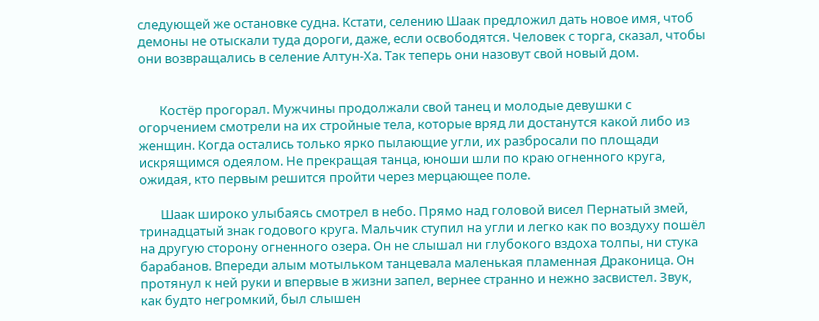следующей же остановке судна. Кстати, селению Шаак предложил дать новое имя, чтоб демоны не отыскали туда дороги, даже, если освободятся. Человек с торга, сказал, чтобы они возвращались в селение Алтун-Ха. Так теперь они назовут свой новый дом.


       Костёр прогорал. Мужчины продолжали свой танец и молодые девушки с огорчением смотрели на их стройные тела, которые вряд ли достанутся какой либо из женщин. Когда остались только ярко пылающие угли, их разбросали по площади искрящимся одеялом. Не прекращая танца, юноши шли по краю огненного круга, ожидая, кто первым решится пройти через мерцающее поле.

       Шаак широко улыбаясь смотрел в небо. Прямо над головой висел Пернатый змей, тринадцатый знак годового круга. Мальчик ступил на угли и легко как по воздуху пошёл на другую сторону огненного озера. Он не слышал ни глубокого вздоха толпы, ни стука барабанов. Впереди алым мотыльком танцевала маленькая пламенная Драконица. Он протянул к ней руки и впервые в жизни запел, вернее странно и нежно засвистел. Звук, как будто негромкий, был слышен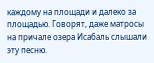каждому на площади и далеко за площадью. Говорят, даже матросы на причале озера Исабаль слышали эту песню.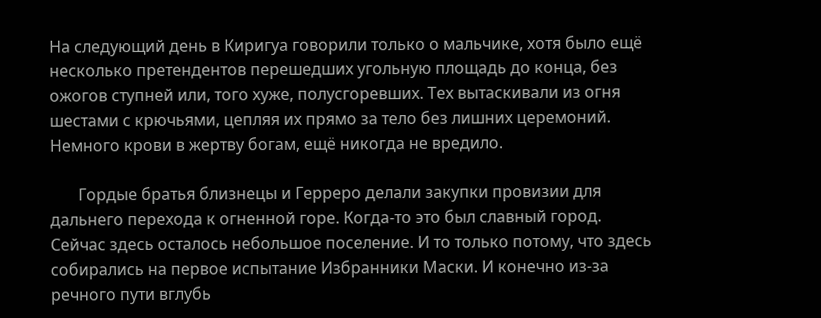На следующий день в Киригуа говорили только о мальчике, хотя было ещё несколько претендентов перешедших угольную площадь до конца, без ожогов ступней или, того хуже, полусгоревших. Тех вытаскивали из огня шестами с крючьями, цепляя их прямо за тело без лишних церемоний. Немного крови в жертву богам, ещё никогда не вредило.

       Гордые братья близнецы и Герреро делали закупки провизии для дальнего перехода к огненной горе. Когда-то это был славный город. Сейчас здесь осталось небольшое поселение. И то только потому, что здесь собирались на первое испытание Избранники Маски. И конечно из-за речного пути вглубь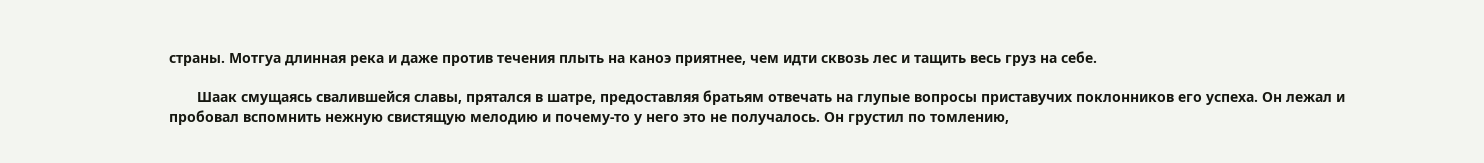страны. Мотгуа длинная река и даже против течения плыть на каноэ приятнее, чем идти сквозь лес и тащить весь груз на себе.

       Шаак смущаясь свалившейся славы, прятался в шатре, предоставляя братьям отвечать на глупые вопросы приставучих поклонников его успеха. Он лежал и пробовал вспомнить нежную свистящую мелодию и почему-то у него это не получалось. Он грустил по томлению,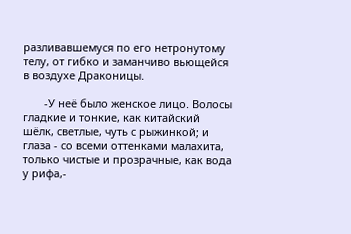разливавшемуся по его нетронутому телу, от гибко и заманчиво вьющейся в воздухе Драконицы.

       -У неё было женское лицо. Волосы гладкие и тонкие, как китайский шёлк, светлые, чуть с рыжинкой; и глаза - со всеми оттенками малахита, только чистые и прозрачные, как вода у рифа,-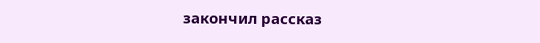закончил рассказ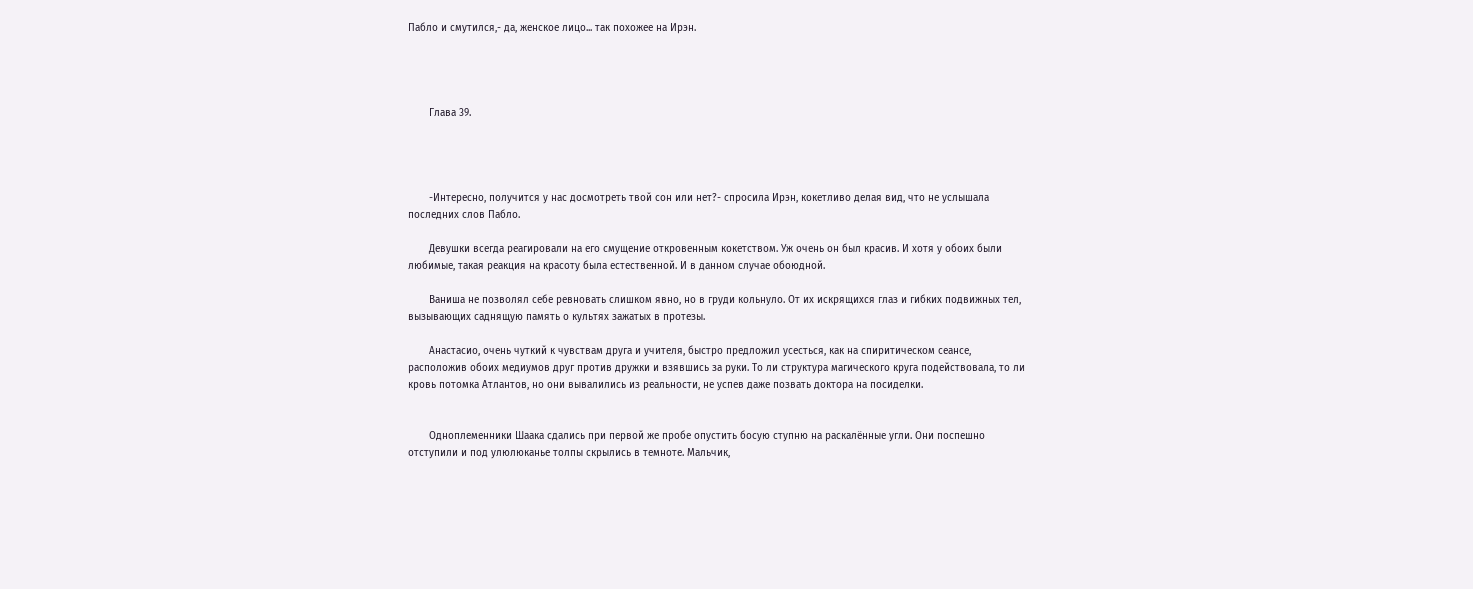Пабло и смутился,- да, женское лицо... так похожее на Ирэн.




       Глава 39.




       -Интересно, получится у нас досмотреть твой сон или нет?- спросила Ирэн, кокетливо делая вид, что не услышала последних слов Пабло.

       Девушки всегда реагировали на его смущение откровенным кокетством. Уж очень он был красив. И хотя у обоих были любимые, такая реакция на красоту была естественной. И в данном случае обоюдной.

       Ваниша не позволял себе ревновать слишком явно, но в груди кольнуло. От их искрящихся глаз и гибких подвижных тел, вызывающих саднящую память о культях зажатых в протезы.

       Анастасио, очень чуткий к чувствам друга и учителя, быстро предложил усесться, как на спиритическом сеансе, расположив обоих медиумов друг против дружки и взявшись за руки. То ли структура магического круга подействовала, то ли кровь потомка Атлантов, но они вывалились из реальности, не успев даже позвать доктора на посиделки.


       Одноплеменники Шаака сдались при первой же пробе опустить босую ступню на раскалённые угли. Они поспешно отступили и под улюлюканье толпы скрылись в темноте. Мальчик,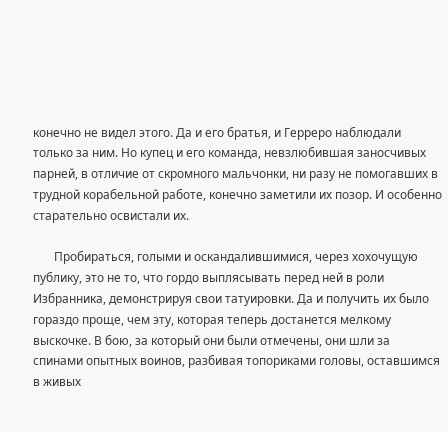конечно не видел этого. Да и его братья, и Герреро наблюдали только за ним. Но купец и его команда, невзлюбившая заносчивых парней, в отличие от скромного мальчонки, ни разу не помогавших в трудной корабельной работе, конечно заметили их позор. И особенно старательно освистали их.

       Пробираться, голыми и оскандалившимися, через хохочущую публику, это не то, что гордо выплясывать перед ней в роли Избранника, демонстрируя свои татуировки. Да и получить их было гораздо проще, чем эту, которая теперь достанется мелкому выскочке. В бою, за который они были отмечены, они шли за спинами опытных воинов, разбивая топориками головы, оставшимся в живых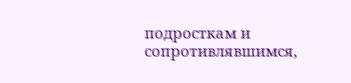подросткам и сопротивлявшимся,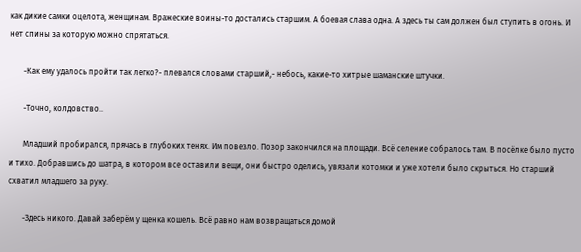как дикие самки оцелота, женщинам. Вражеские воины-то достались старшим. А боевая слава одна. А здесь ты сам должен был ступить в огонь. И нет спины за которую можно спрятаться.

       -Как ему удалось пройти так легко?- плевался словами старший,- небось, какие-то хитрые шаманские штучки.

       -Точно, колдовство..

       Младший пробирался, прячась в глубоких тенях. Им повезло. Позор закончился на площади. Всё селение собралось там. В посёлке было пусто и тихо. Добравшись до шатра, в котором все оставили вещи, они быстро оделись, увязали котомки и уже хотели было скрыться. Но старший схватил младшего за руку.

       -Здесь никого. Давай заберём у щенка кошель. Всё равно нам возвращаться домой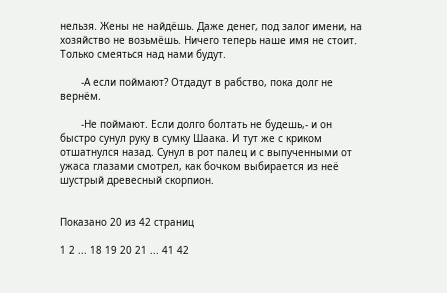нельзя. Жены не найдёшь. Даже денег, под залог имени, на хозяйство не возьмёшь. Ничего теперь наше имя не стоит. Только смеяться над нами будут.

       -А если поймают? Отдадут в рабство, пока долг не вернём.

       -Не поймают. Если долго болтать не будешь,- и он быстро сунул руку в сумку Шаака. И тут же с криком отшатнулся назад. Сунул в рот палец и с выпученными от ужаса глазами смотрел, как бочком выбирается из неё шустрый древесный скорпион.


Показано 20 из 42 страниц

1 2 ... 18 19 20 21 ... 41 42